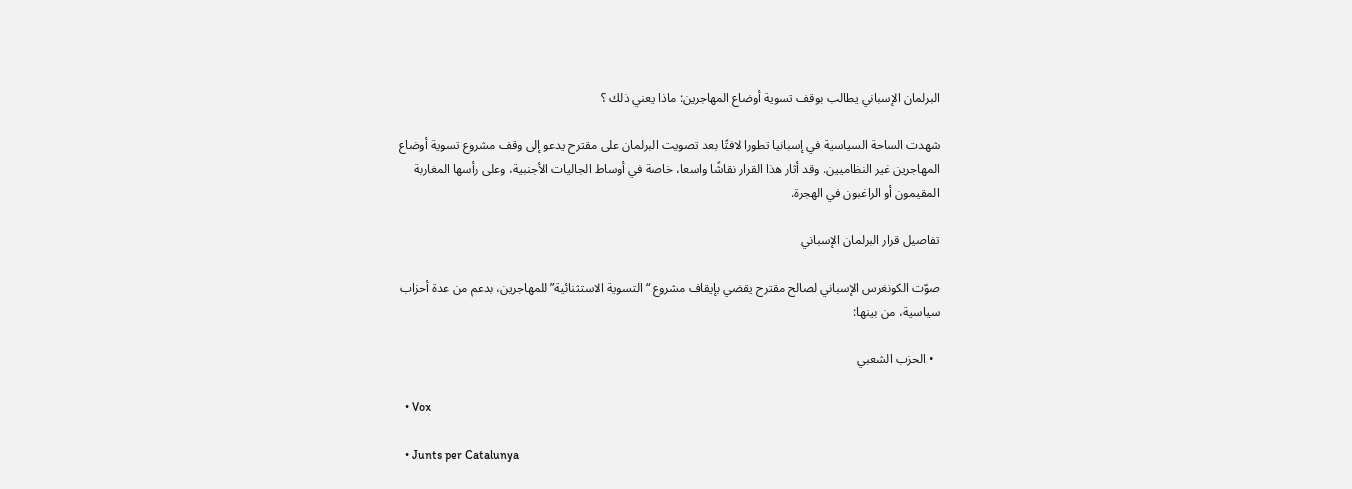البرلمان الإسباني يطالب بوقف تسوية أوضاع المهاجرين: ماذا يعني ذلك ؟

شهدت الساحة السياسية في إسبانيا تطورا لافتًا بعد تصويت البرلمان على مقترح يدعو إلى وقف مشروع تسوية أوضاع المهاجرين غير النظاميين. وقد أثار هذا القرار نقاشًا واسعا، خاصة في أوساط الجاليات الأجنبية، وعلى رأسها المغاربة المقيمون أو الراغبون في الهجرة.

تفاصيل قرار البرلمان الإسباني

صوّت الكونغرس الإسباني لصالح مقترح يقضي بإيقاف مشروع “التسوية الاستثنائية” للمهاجرين، بدعم من عدة أحزاب سياسية، من بينها:

  • الحزب الشعبي

  • Vox

  • Junts per Catalunya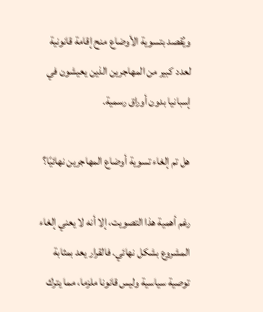ويُقصد بتسوية الأوضاع منح إقامة قانونية لعدد كبير من المهاجرين الذين يعيشون في إسبانيا بدون أوراق رسمية.

هل تم إلغاء تسوية أوضاع المهاجرين نهائيًا؟

رغم أهمية هذا التصويت، إلا أنه لا يعني إلغاء المشروع بشكل نهائي. فالقرار يعد بمثابة توصية سياسية وليس قانونا ملزما، مما يترك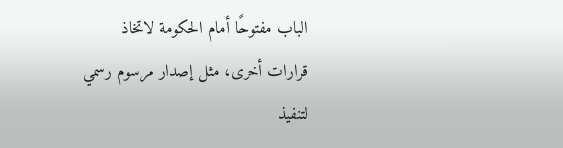الباب مفتوحًا أمام الحكومة لاتخاذ قرارات أخرى، مثل إصدار مرسوم رسمي لتنفيذ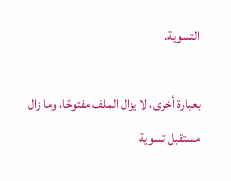التسوية.

بعبارة أخرى، لا يزال الملف مفتوحًا، وما زال مستقبل تسوية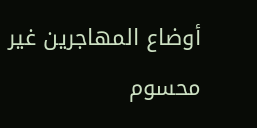أوضاع المهاجرين غير محسوم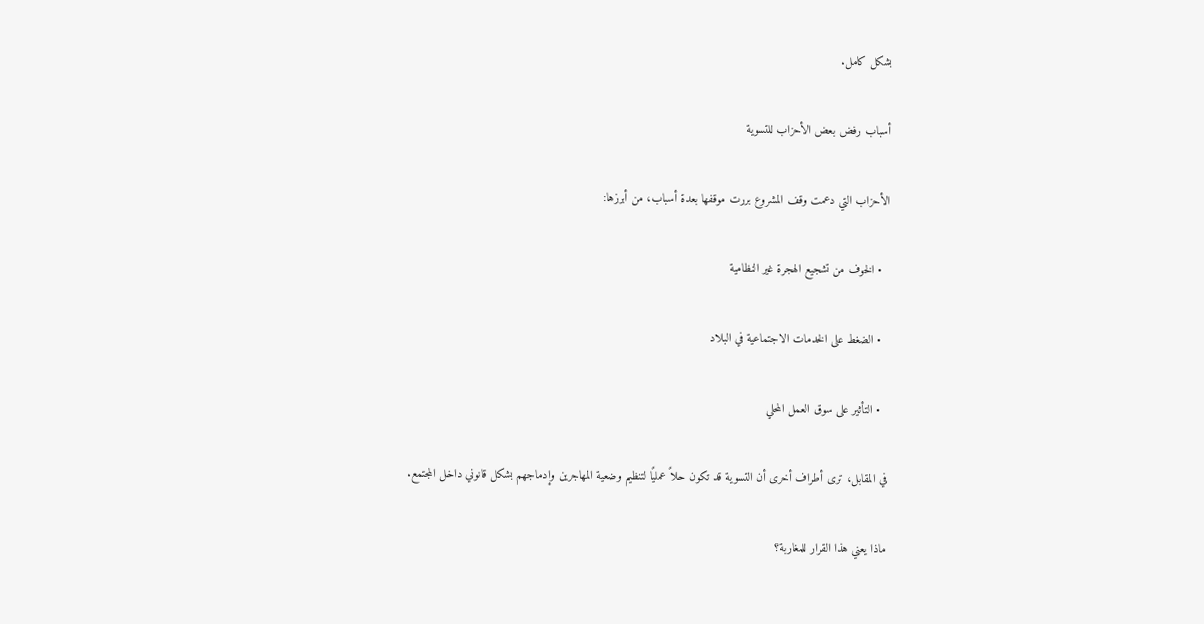بشكل كامل.

أسباب رفض بعض الأحزاب للتسوية

الأحزاب التي دعمت وقف المشروع بررت موقفها بعدة أسباب، من أبرزها:

  • الخوف من تشجيع الهجرة غير النظامية

  • الضغط على الخدمات الاجتماعية في البلاد

  • التأثير على سوق العمل المحلي

في المقابل، ترى أطراف أخرى أن التسوية قد تكون حلاً عمليًا لتنظيم وضعية المهاجرين وإدماجهم بشكل قانوني داخل المجتمع.

ماذا يعني هذا القرار للمغاربة؟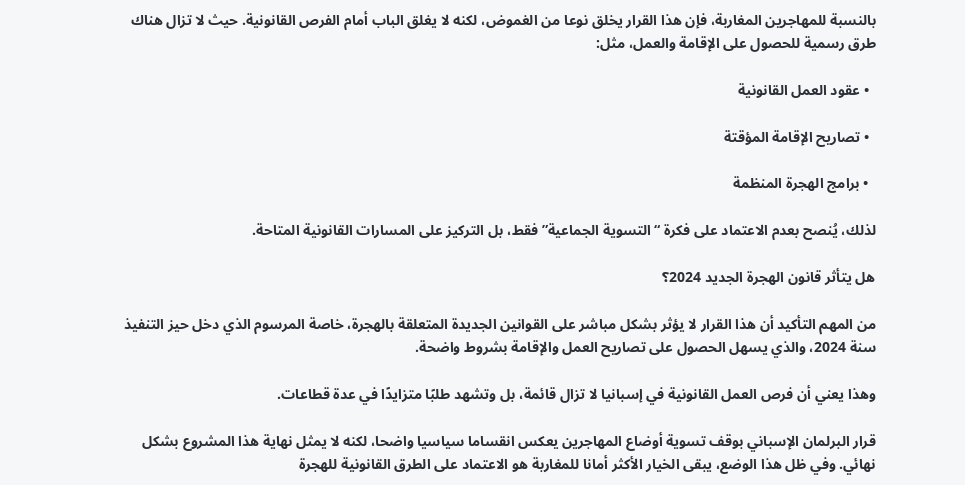بالنسبة للمهاجرين المغاربة، فإن هذا القرار يخلق نوعا من الغموض، لكنه لا يغلق الباب أمام الفرص القانونية. حيث لا تزال هناك طرق رسمية للحصول على الإقامة والعمل، مثل:

  • عقود العمل القانونية

  • تصاريح الإقامة المؤقتة

  • برامج الهجرة المنظمة

لذلك، يُنصح بعدم الاعتماد على فكرة “التسوية الجماعية” فقط، بل التركيز على المسارات القانونية المتاحة.

هل يتأثر قانون الهجرة الجديد 2024؟

من المهم التأكيد أن هذا القرار لا يؤثر بشكل مباشر على القوانين الجديدة المتعلقة بالهجرة، خاصة المرسوم الذي دخل حيز التنفيذ سنة 2024، والذي يسهل الحصول على تصاريح العمل والإقامة بشروط واضحة.

وهذا يعني أن فرص العمل القانونية في إسبانيا لا تزال قائمة، بل وتشهد طلبًا متزايدًا في عدة قطاعات.

قرار البرلمان الإسباني بوقف تسوية أوضاع المهاجرين يعكس انقساما سياسيا واضحا، لكنه لا يمثل نهاية هذا المشروع بشكل نهائي. وفي ظل هذا الوضع، يبقى الخيار الأكثر أمانا للمغاربة هو الاعتماد على الطرق القانونية للهجرة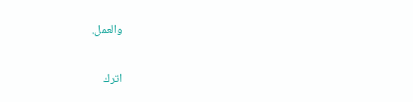والعمل.

اترك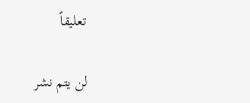تعليقاً

لن يتم نشر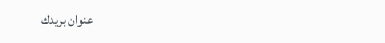عنوان بريدك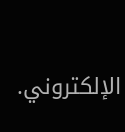الإلكتروني.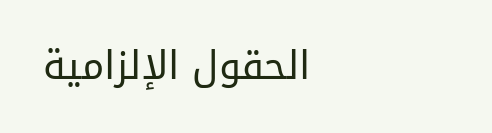الحقول الإلزامية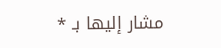مشار إليها بـ *